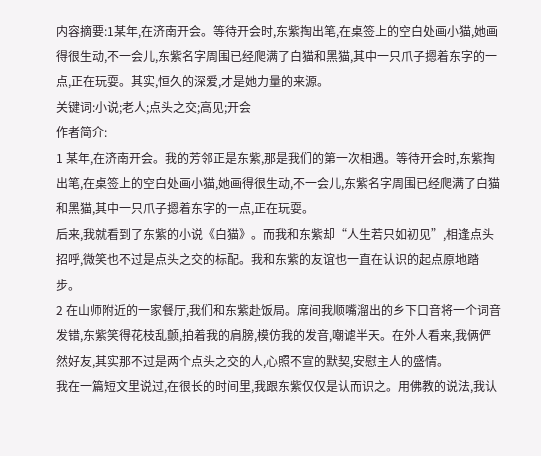内容摘要:1某年,在济南开会。等待开会时,东紫掏出笔,在桌签上的空白处画小猫,她画得很生动,不一会儿,东紫名字周围已经爬满了白猫和黑猫,其中一只爪子摁着东字的一点,正在玩耍。其实,恒久的深爱,才是她力量的来源。
关键词:小说;老人;点头之交;高见;开会
作者简介:
1 某年,在济南开会。我的芳邻正是东紫,那是我们的第一次相遇。等待开会时,东紫掏出笔,在桌签上的空白处画小猫,她画得很生动,不一会儿,东紫名字周围已经爬满了白猫和黑猫,其中一只爪子摁着东字的一点,正在玩耍。
后来,我就看到了东紫的小说《白猫》。而我和东紫却“人生若只如初见”,相逢点头招呼,微笑也不过是点头之交的标配。我和东紫的友谊也一直在认识的起点原地踏步。
2 在山师附近的一家餐厅,我们和东紫赴饭局。席间我顺嘴溜出的乡下口音将一个词音发错,东紫笑得花枝乱颤,拍着我的肩膀,模仿我的发音,嘲谑半天。在外人看来,我俩俨然好友,其实那不过是两个点头之交的人,心照不宣的默契,安慰主人的盛情。
我在一篇短文里说过,在很长的时间里,我跟东紫仅仅是认而识之。用佛教的说法,我认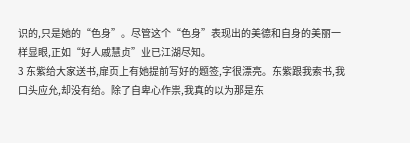识的,只是她的“色身”。尽管这个“色身”表现出的美德和自身的美丽一样显眼,正如“好人戚慧贞”业已江湖尽知。
3 东紫给大家送书,扉页上有她提前写好的题签,字很漂亮。东紫跟我索书,我口头应允,却没有给。除了自卑心作祟,我真的以为那是东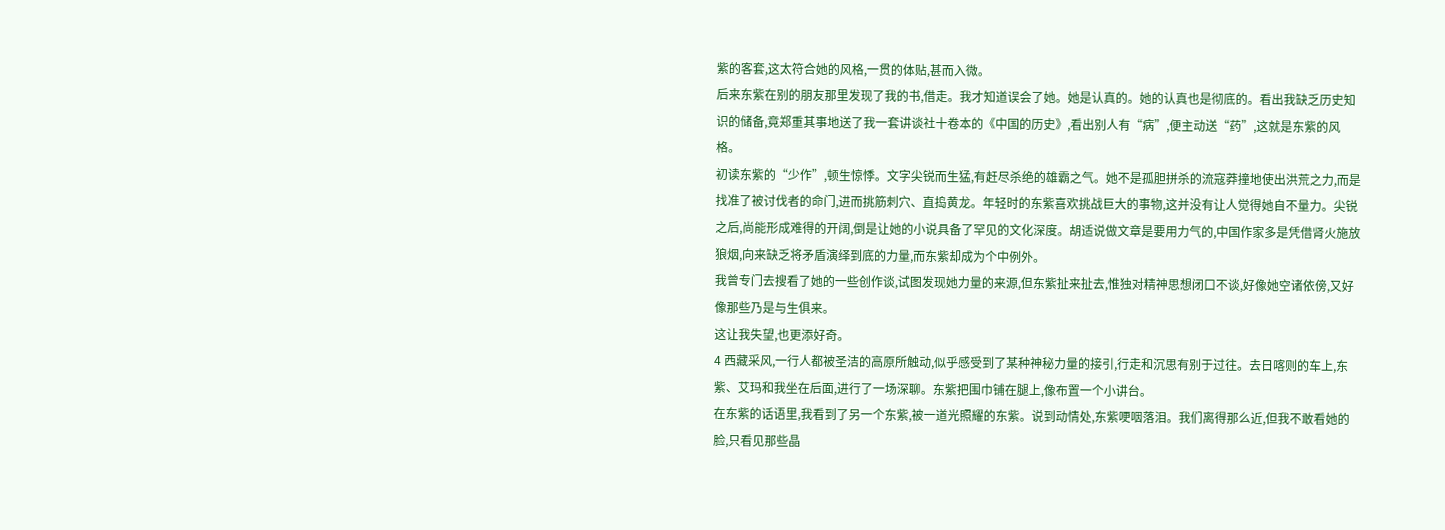紫的客套,这太符合她的风格,一贯的体贴,甚而入微。
后来东紫在别的朋友那里发现了我的书,借走。我才知道误会了她。她是认真的。她的认真也是彻底的。看出我缺乏历史知识的储备,竟郑重其事地送了我一套讲谈社十卷本的《中国的历史》,看出别人有“病”,便主动送“药”,这就是东紫的风格。
初读东紫的“少作”,顿生惊悸。文字尖锐而生猛,有赶尽杀绝的雄霸之气。她不是孤胆拼杀的流寇莽撞地使出洪荒之力,而是找准了被讨伐者的命门,进而挑筋刺穴、直捣黄龙。年轻时的东紫喜欢挑战巨大的事物,这并没有让人觉得她自不量力。尖锐之后,尚能形成难得的开阔,倒是让她的小说具备了罕见的文化深度。胡适说做文章是要用力气的,中国作家多是凭借肾火施放狼烟,向来缺乏将矛盾演绎到底的力量,而东紫却成为个中例外。
我曾专门去搜看了她的一些创作谈,试图发现她力量的来源,但东紫扯来扯去,惟独对精神思想闭口不谈,好像她空诸依傍,又好像那些乃是与生俱来。
这让我失望,也更添好奇。
4 西藏采风,一行人都被圣洁的高原所触动,似乎感受到了某种神秘力量的接引,行走和沉思有别于过往。去日喀则的车上,东紫、艾玛和我坐在后面,进行了一场深聊。东紫把围巾铺在腿上,像布置一个小讲台。
在东紫的话语里,我看到了另一个东紫,被一道光照耀的东紫。说到动情处,东紫哽咽落泪。我们离得那么近,但我不敢看她的脸,只看见那些晶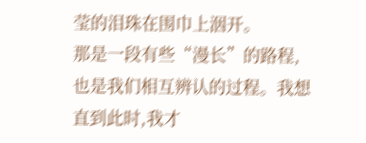莹的泪珠在围巾上洇开。
那是一段有些“漫长”的路程,也是我们相互辨认的过程。我想直到此时,我才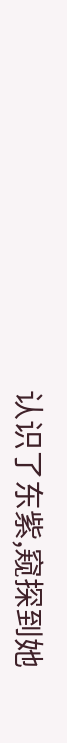认识了东紫,窥探到她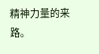精神力量的来路。